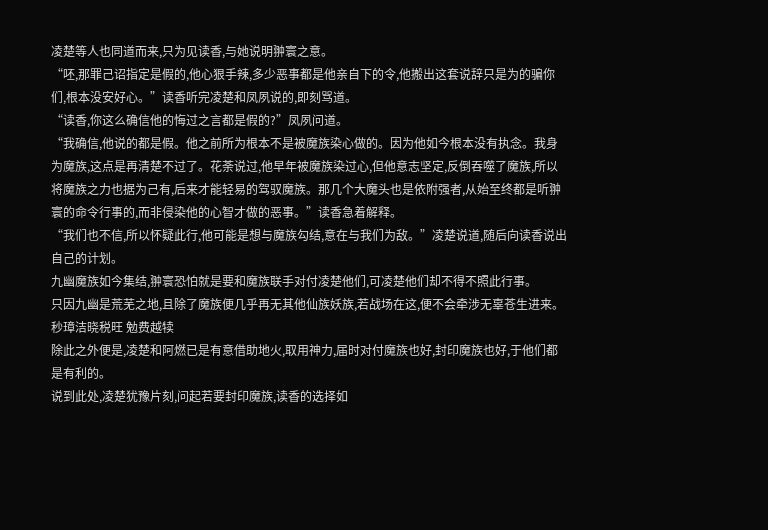凌楚等人也同道而来,只为见读香,与她说明翀寰之意。
“呸,那罪己诏指定是假的,他心狠手辣,多少恶事都是他亲自下的令,他搬出这套说辞只是为的骗你们,根本没安好心。”读香听完凌楚和凤夙说的,即刻骂道。
“读香,你这么确信他的悔过之言都是假的?”凤夙问道。
“我确信,他说的都是假。他之前所为根本不是被魔族染心做的。因为他如今根本没有执念。我身为魔族,这点是再清楚不过了。花荼说过,他早年被魔族染过心,但他意志坚定,反倒吞噬了魔族,所以将魔族之力也据为己有,后来才能轻易的驾驭魔族。那几个大魔头也是依附强者,从始至终都是听翀寰的命令行事的,而非侵染他的心智才做的恶事。”读香急着解释。
“我们也不信,所以怀疑此行,他可能是想与魔族勾结,意在与我们为敌。”凌楚说道,随后向读香说出自己的计划。
九幽魔族如今集结,翀寰恐怕就是要和魔族联手对付凌楚他们,可凌楚他们却不得不照此行事。
只因九幽是荒芜之地,且除了魔族便几乎再无其他仙族妖族,若战场在这,便不会牵涉无辜苍生进来。秒璋洁晓税旺 勉费越犊
除此之外便是,凌楚和阿燃已是有意借助地火,取用神力,届时对付魔族也好,封印魔族也好,于他们都是有利的。
说到此处,凌楚犹豫片刻,问起若要封印魔族,读香的选择如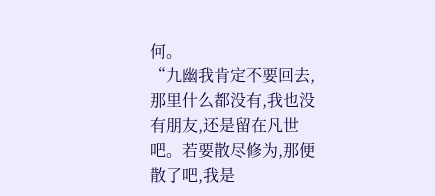何。
“九幽我肯定不要回去,那里什么都没有,我也没有朋友,还是留在凡世吧。若要散尽修为,那便散了吧,我是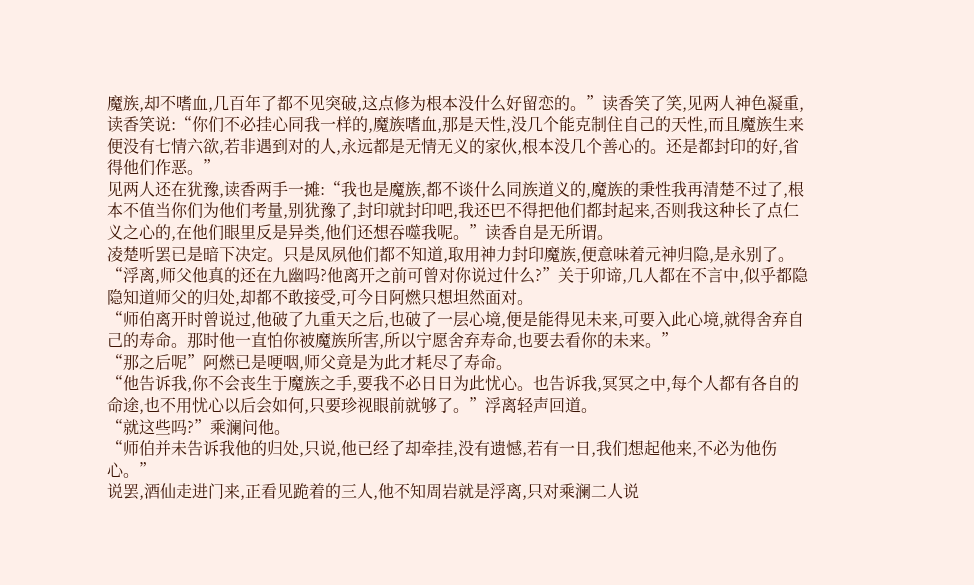魔族,却不嗜血,几百年了都不见突破,这点修为根本没什么好留恋的。”读香笑了笑,见两人神色凝重,读香笑说:“你们不必挂心同我一样的,魔族嗜血,那是天性,没几个能克制住自己的天性,而且魔族生来便没有七情六欲,若非遇到对的人,永远都是无情无义的家伙,根本没几个善心的。还是都封印的好,省得他们作恶。”
见两人还在犹豫,读香两手一摊:“我也是魔族,都不谈什么同族道义的,魔族的秉性我再清楚不过了,根本不值当你们为他们考量,别犹豫了,封印就封印吧,我还巴不得把他们都封起来,否则我这种长了点仁义之心的,在他们眼里反是异类,他们还想吞噬我呢。”读香自是无所谓。
凌楚听罢已是暗下决定。只是凤夙他们都不知道,取用神力封印魔族,便意味着元神归隐,是永别了。
“浮离,师父他真的还在九幽吗?他离开之前可曾对你说过什么?”关于卯谛,几人都在不言中,似乎都隐隐知道师父的归处,却都不敢接受,可今日阿燃只想坦然面对。
“师伯离开时曾说过,他破了九重天之后,也破了一层心境,便是能得见未来,可要入此心境,就得舍弃自己的寿命。那时他一直怕你被魔族所害,所以宁愿舍弃寿命,也要去看你的未来。”
“那之后呢”阿燃已是哽咽,师父竟是为此才耗尽了寿命。
“他告诉我,你不会丧生于魔族之手,要我不必日日为此忧心。也告诉我,冥冥之中,每个人都有各自的命途,也不用忧心以后会如何,只要珍视眼前就够了。”浮离轻声回道。
“就这些吗?”乘澜问他。
“师伯并未告诉我他的归处,只说,他已经了却牵挂,没有遗憾,若有一日,我们想起他来,不必为他伤心。”
说罢,酒仙走进门来,正看见跪着的三人,他不知周岩就是浮离,只对乘澜二人说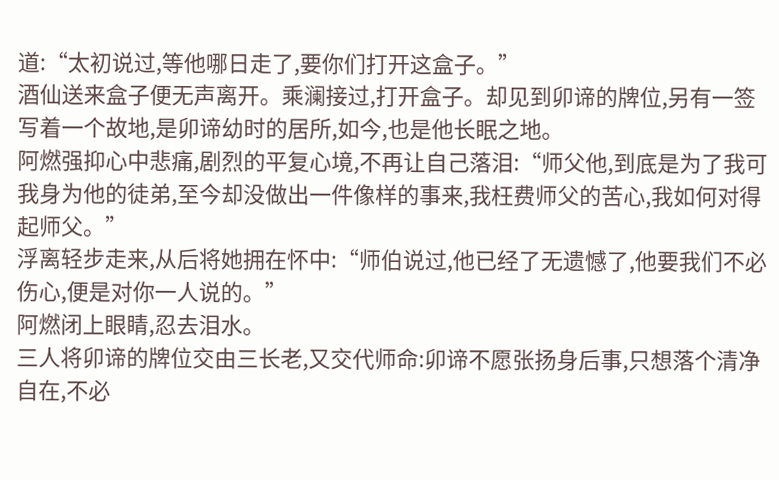道:“太初说过,等他哪日走了,要你们打开这盒子。”
酒仙送来盒子便无声离开。乘澜接过,打开盒子。却见到卯谛的牌位,另有一签写着一个故地,是卯谛幼时的居所,如今,也是他长眠之地。
阿燃强抑心中悲痛,剧烈的平复心境,不再让自己落泪:“师父他,到底是为了我可我身为他的徒弟,至今却没做出一件像样的事来,我枉费师父的苦心,我如何对得起师父。”
浮离轻步走来,从后将她拥在怀中:“师伯说过,他已经了无遗憾了,他要我们不必伤心,便是对你一人说的。”
阿燃闭上眼睛,忍去泪水。
三人将卯谛的牌位交由三长老,又交代师命:卯谛不愿张扬身后事,只想落个清净自在,不必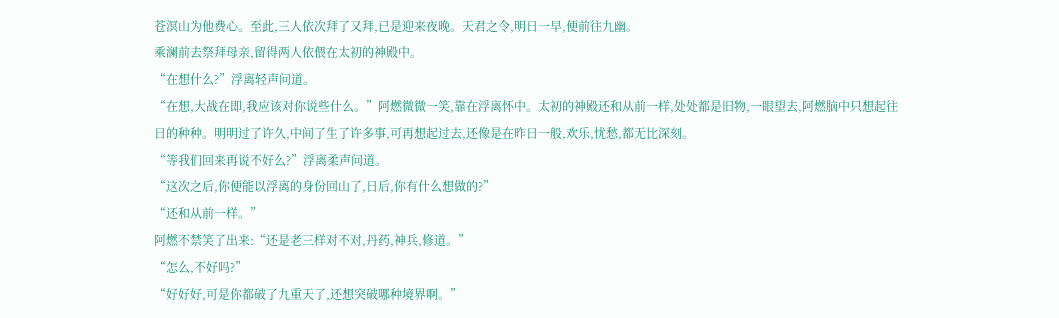苍溟山为他费心。至此,三人依次拜了又拜,已是迎来夜晚。天君之令,明日一早,便前往九幽。
乘澜前去祭拜母亲,留得两人依偎在太初的神殿中。
“在想什么?”浮离轻声问道。
“在想,大战在即,我应该对你说些什么。”阿燃微微一笑,靠在浮离怀中。太初的神殿还和从前一样,处处都是旧物,一眼望去,阿燃脑中只想起往日的种种。明明过了许久,中间了生了许多事,可再想起过去,还像是在昨日一般,欢乐,忧愁,都无比深刻。
“等我们回来再说不好么?”浮离柔声问道。
“这次之后,你便能以浮离的身份回山了,日后,你有什么想做的?”
“还和从前一样。”
阿燃不禁笑了出来:“还是老三样对不对,丹药,神兵,修道。”
“怎么,不好吗?”
“好好好,可是你都破了九重天了,还想突破哪种境界啊。”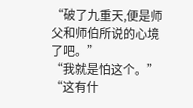“破了九重天,便是师父和师伯所说的心境了吧。”
“我就是怕这个。”
“这有什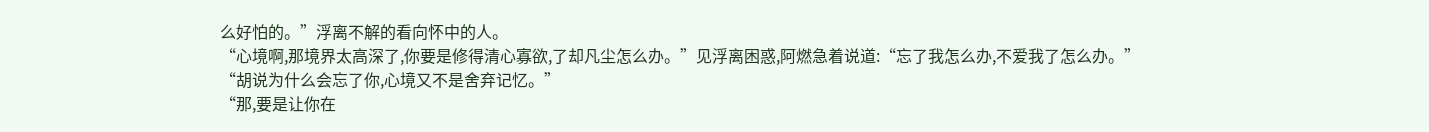么好怕的。”浮离不解的看向怀中的人。
“心境啊,那境界太高深了,你要是修得清心寡欲,了却凡尘怎么办。”见浮离困惑,阿燃急着说道:“忘了我怎么办,不爱我了怎么办。”
“胡说为什么会忘了你,心境又不是舍弃记忆。”
“那,要是让你在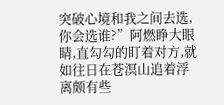突破心境和我之间去选,你会选谁?”阿燃睁大眼睛,直勾勾的盯着对方,就如往日在苍溟山追着浮离颇有些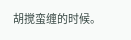胡搅蛮缠的时候。